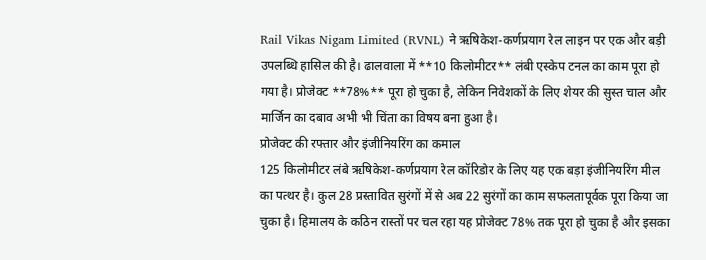Rail Vikas Nigam Limited (RVNL) ने ऋषिकेश-कर्णप्रयाग रेल लाइन पर एक और बड़ी उपलब्धि हासिल की है। ढालवाला में **10 किलोमीटर** लंबी एस्केप टनल का काम पूरा हो गया है। प्रोजेक्ट **78%** पूरा हो चुका है, लेकिन निवेशकों के लिए शेयर की सुस्त चाल और मार्जिन का दबाव अभी भी चिंता का विषय बना हुआ है।
प्रोजेक्ट की रफ्तार और इंजीनियरिंग का कमाल
125 किलोमीटर लंबे ऋषिकेश-कर्णप्रयाग रेल कॉरिडोर के लिए यह एक बड़ा इंजीनियरिंग मील का पत्थर है। कुल 28 प्रस्तावित सुरंगों में से अब 22 सुरंगों का काम सफलतापूर्वक पूरा किया जा चुका है। हिमालय के कठिन रास्तों पर चल रहा यह प्रोजेक्ट 78% तक पूरा हो चुका है और इसका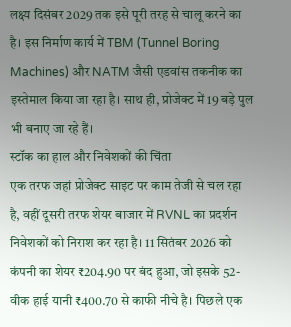लक्ष्य दिसंबर 2029 तक इसे पूरी तरह से चालू करने का है। इस निर्माण कार्य में TBM (Tunnel Boring Machines) और NATM जैसी एडवांस तकनीक का इस्तेमाल किया जा रहा है। साथ ही, प्रोजेक्ट में 19 बड़े पुल भी बनाए जा रहे हैं।
स्टॉक का हाल और निवेशकों की चिंता
एक तरफ जहां प्रोजेक्ट साइट पर काम तेजी से चल रहा है, वहीं दूसरी तरफ शेयर बाजार में RVNL का प्रदर्शन निवेशकों को निराश कर रहा है। 11 सितंबर 2026 को कंपनी का शेयर ₹204.90 पर बंद हुआ, जो इसके 52-वीक हाई यानी ₹400.70 से काफी नीचे है। पिछले एक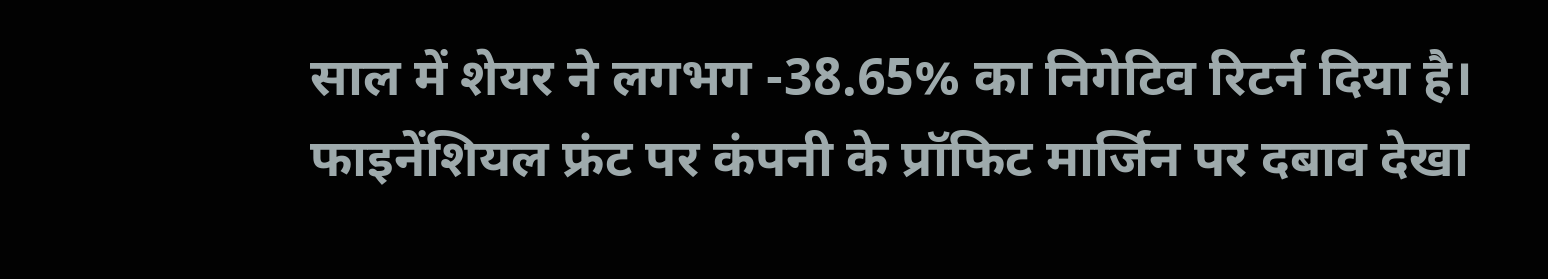साल में शेयर ने लगभग -38.65% का निगेटिव रिटर्न दिया है।
फाइनेंशियल फ्रंट पर कंपनी के प्रॉफिट मार्जिन पर दबाव देखा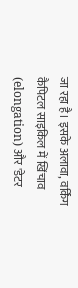जा रहा है। इसके अलावा, वर्किंग कैपिटल साइकिल में खिंचाव (elongation) और 'डेटर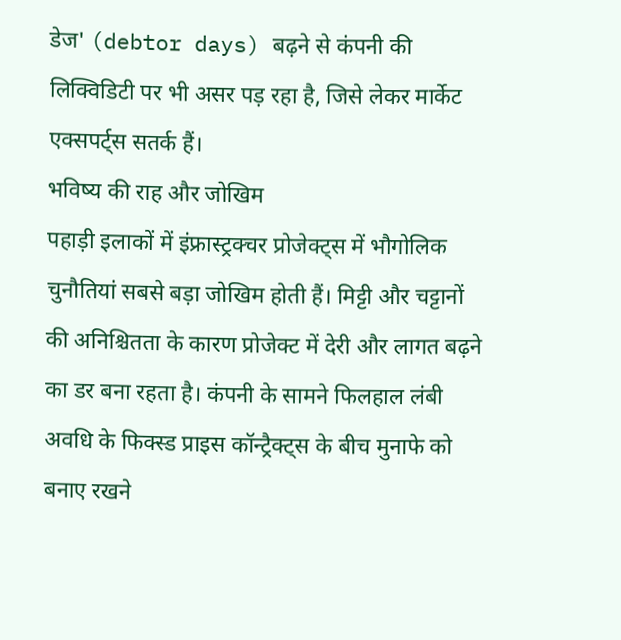डेज' (debtor days) बढ़ने से कंपनी की लिक्विडिटी पर भी असर पड़ रहा है, जिसे लेकर मार्केट एक्सपर्ट्स सतर्क हैं।
भविष्य की राह और जोखिम
पहाड़ी इलाकों में इंफ्रास्ट्रक्चर प्रोजेक्ट्स में भौगोलिक चुनौतियां सबसे बड़ा जोखिम होती हैं। मिट्टी और चट्टानों की अनिश्चितता के कारण प्रोजेक्ट में देरी और लागत बढ़ने का डर बना रहता है। कंपनी के सामने फिलहाल लंबी अवधि के फिक्स्ड प्राइस कॉन्ट्रैक्ट्स के बीच मुनाफे को बनाए रखने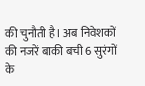की चुनौती है। अब निवेशकों की नजरें बाकी बची 6 सुरंगों के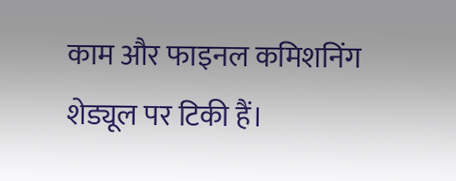काम और फाइनल कमिशनिंग शेड्यूल पर टिकी हैं।